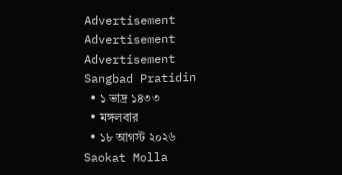Advertisement
Advertisement
Advertisement
Sangbad Pratidin
  • ১ ভাদ্র ১৪৩৩
  • মঙ্গলবার
  • ১৮ আগস্ট ২০২৬
Saokat Molla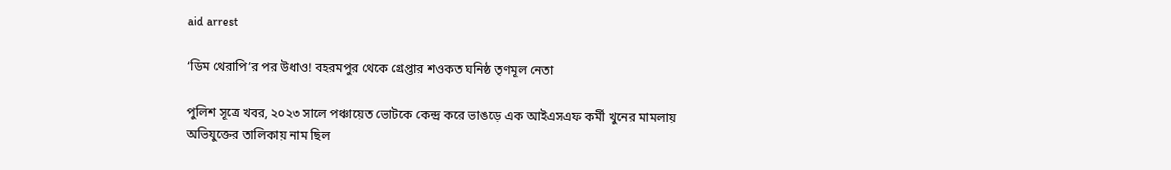aid arrest

‘ডিম থেরাপি’র পর উধাও! বহরমপুর থেকে গ্রেপ্তার শওকত ঘনিষ্ঠ তৃণমূল নেতা

পুলিশ সূত্রে খবর, ২০২৩ সালে পঞ্চায়েত ভোটকে কেন্দ্র করে ভাঙড়ে এক আইএসএফ কর্মী খুনের মামলায় অভিযুক্তের তালিকায় নাম ছিল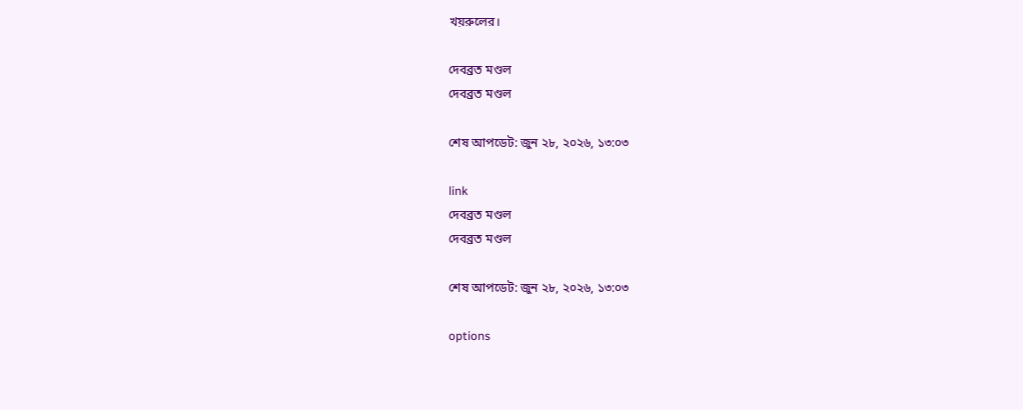খয়রুলের।

দেবব্রত মণ্ডল
দেবব্রত মণ্ডল

শেষ আপডেট: জুন ২৮, ২০২৬, ১৩:০৩

link
দেবব্রত মণ্ডল
দেবব্রত মণ্ডল

শেষ আপডেট: জুন ২৮, ২০২৬, ১৩:০৩

options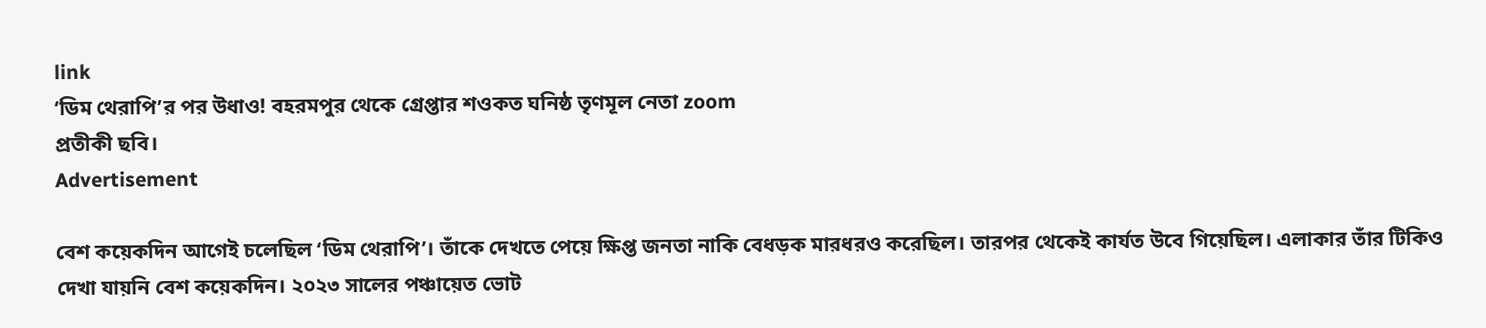link
‘ডিম থেরাপি’র পর উধাও! বহরমপুর থেকে গ্রেপ্তার শওকত ঘনিষ্ঠ তৃণমূল নেতা zoom
প্রতীকী ছবি।
Advertisement

বেশ কয়েকদিন আগেই চলেছিল ‘ডিম থেরাপি’। তাঁকে দেখতে পেয়ে ক্ষিপ্ত জনতা নাকি বেধড়ক মারধরও করেছিল। তারপর থেকেই কার্যত উবে গিয়েছিল। এলাকার তাঁর টিকিও দেখা যায়নি বেশ কয়েকদিন। ২০২৩ সালের পঞ্চায়েত ভোট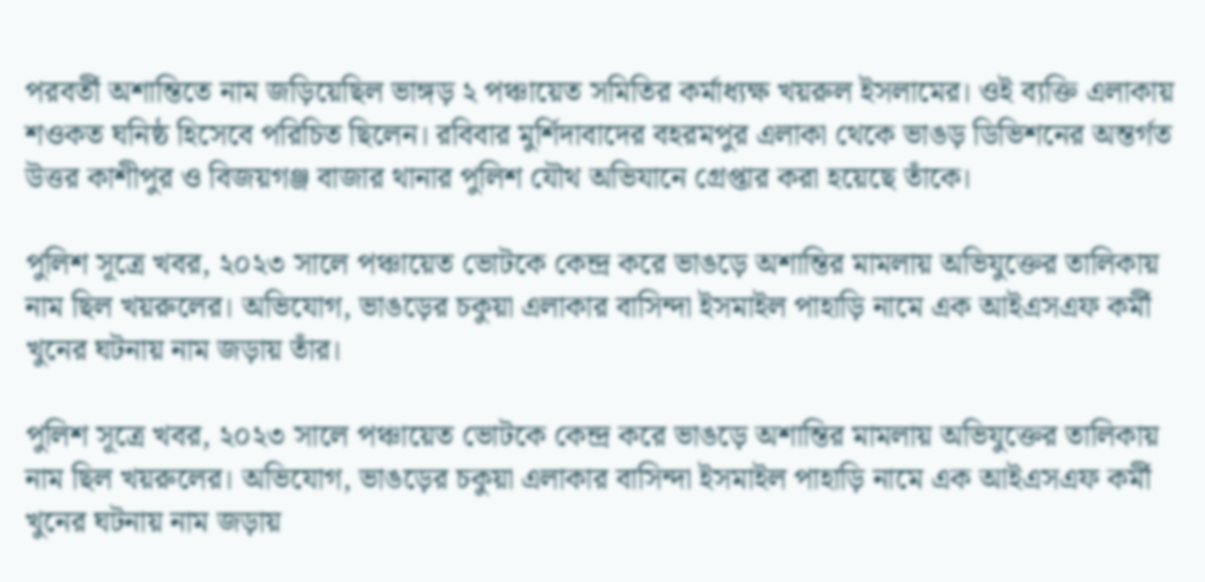পরবর্তী অশান্তিতে নাম জড়িয়েছিল ভাঙ্গড় ২ পঞ্চায়েত সমিতির কর্মাধ্যক্ষ খয়রুল ইসলামের। ওই ব্যক্তি এলাকায় শওকত ঘনিষ্ঠ হিসেবে পরিচিত ছিলেন। রবিবার মুর্শিদাবাদের বহরমপুর এলাকা থেকে ভাঙড় ডিভিশনের অন্তর্গত উত্তর কাশীপুর ও বিজয়গঞ্জ বাজার থানার পুলিশ যৌথ অভিযানে গ্রেপ্তার করা হয়েছে তাঁকে।

পুলিশ সূত্রে খবর, ২০২৩ সালে পঞ্চায়েত ভোটকে কেন্দ্র করে ভাঙড়ে অশান্তির মামলায় অভিযুক্তের তালিকায় নাম ছিল খয়রুলের। অভিযোগ, ভাঙড়ের চকুয়া এলাকার বাসিন্দা ইসমাইল পাহাড়ি নামে এক আইএসএফ কর্মী খুনের ঘটনায় নাম জড়ায় তাঁর।

পুলিশ সূত্রে খবর, ২০২৩ সালে পঞ্চায়েত ভোটকে কেন্দ্র করে ভাঙড়ে অশান্তির মামলায় অভিযুক্তের তালিকায় নাম ছিল খয়রুলের। অভিযোগ, ভাঙড়ের চকুয়া এলাকার বাসিন্দা ইসমাইল পাহাড়ি নামে এক আইএসএফ কর্মী খুনের ঘটনায় নাম জড়ায়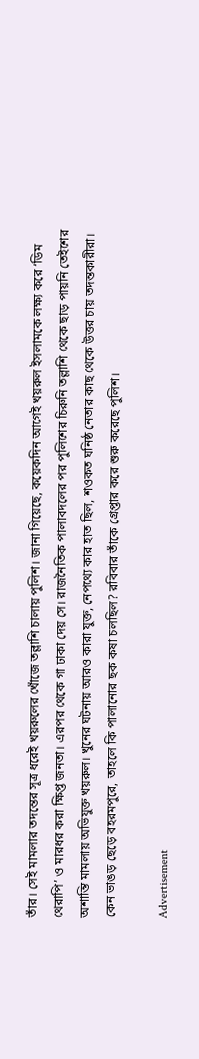তাঁর। সেই মামলার তদন্তের সূত্র ধরেই খয়রুলের খোঁজে তল্লাশি চালায় পুলিশ। জানা গিয়েছে, কয়েকদিন আগেই খয়রুল ইসলামকে লক্ষ্য করে ‘ডিম থেরাপি’ ও মারধর করা ক্ষিপ্ত জনতা। এরপর থেকে গা ঢাকা দেয় সে। রাজনৈতিক পালাবদলের পর পুলিশের চিরুনি তল্লাশি থেকে ছাড় পায়নি তেইশের অশান্তি মামলায় অভিযুক্ত খয়রুল। খুনের ঘটনায় আরও কারা যুক্ত, নেপথ্যে কার হাত ছিল, শওকত ঘনিষ্ঠ নেতার কাছ থেকে উত্তর চায় তদন্তকারীরা। কেন ভাঙড় ছেড়ে বহরমপুরে, তাহলে কি পালানোর ছক কষা চলছিল? রবিবার তাঁকে গ্রেপ্তার করে শুরু করেছে পুলিশ।

Advertisement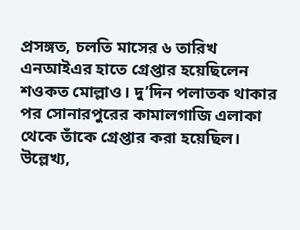প্রসঙ্গত, চলতি মাসের ৬ তারিখ এনআইএর হাতে গ্রেপ্তার হয়েছিলেন শওকত মোল্লাও। দু’দিন পলাতক থাকার পর সোনারপুরের কামালগাজি এলাকা থেকে তাঁকে গ্রেপ্তার করা হয়েছিল। উল্লেখ্য,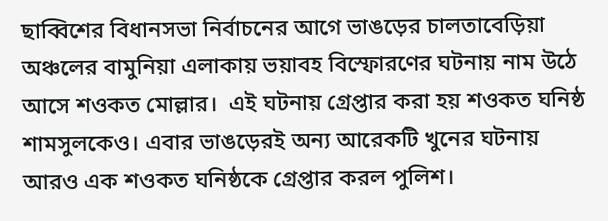ছাব্বিশের বিধানসভা নির্বাচনের আগে ভাঙড়ের চালতাবেড়িয়া অঞ্চলের বামুনিয়া এলাকায় ভয়াবহ বিস্ফোরণের ঘটনায় নাম উঠে আসে শওকত মোল্লার।  এই ঘটনায় গ্রেপ্তার করা হয় শওকত ঘনিষ্ঠ শামসুলকেও। এবার ভাঙড়েরই অন্য আরেকটি খুনের ঘটনায় আরও এক শওকত ঘনিষ্ঠকে গ্রেপ্তার করল পুলিশ।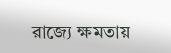রাজ্যে ক্ষমতায়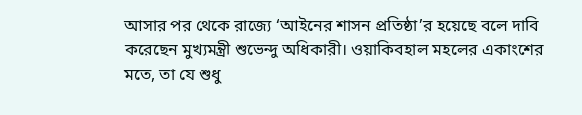আসার পর থেকে রাজ্যে ‘আইনের শাসন প্রতিষ্ঠা’র হয়েছে বলে দাবি করেছেন মুখ্যমন্ত্রী শুভেন্দু অধিকারী। ওয়াকিবহাল মহলের একাংশের মতে, তা যে শুধু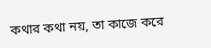কথার কথা নয়, তা কাজে করে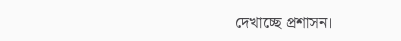দেখাচ্ছে প্রশাসন।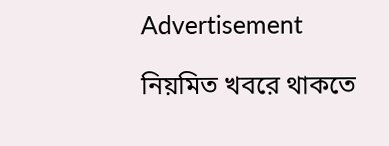Advertisement

নিয়মিত খবরে থাকতে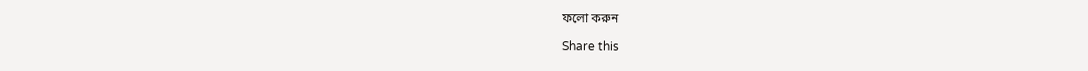ফলো করুন

Share this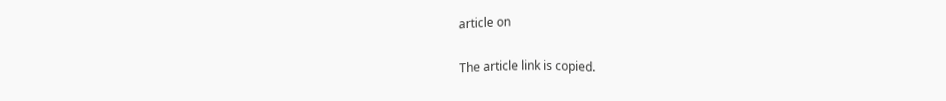article on

The article link is copied.